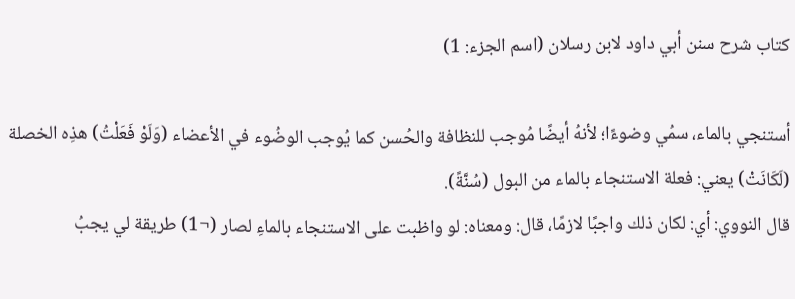كتاب شرح سنن أبي داود لابن رسلان (اسم الجزء: 1)

أستنجي بالماء، سمُي وضوءًا؛ لأنهُ أيضًا مُوجب للنظافة والحُسن كما يُوجب الوضُوء في الأعضاء (وَلَوْ فَعَلْتُ) هذِه الخصلة (لَكَانَتْ) يعني: فعلة الاستنجاء بالماء من البول (سُنَّةً).
قال النووي: أي: لكان ذلك واجبًا لازمًا، قال: ومعناه: لو واظبت على الاستنجاء بالماءِ لصار (¬1) طريقة لي يجبُ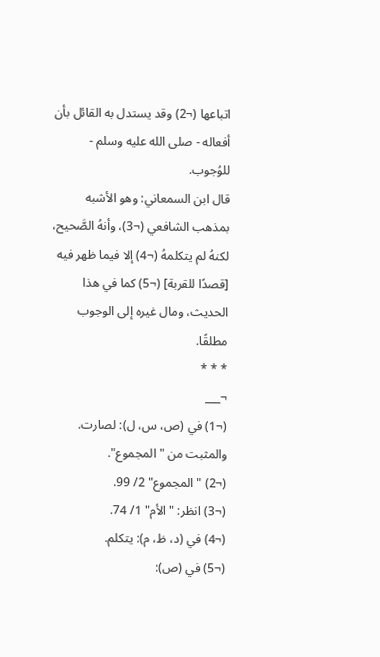اتباعها (¬2) وقد يستدل به القائل بأن أفعاله - صلى الله عليه وسلم - للوُجوب.
قال ابن السمعاني: وهو الأشبه بمذهب الشافعي (¬3)، وأنهُ الصَّحيح، لكنهُ لم يتكلمهُ (¬4) إلا فيما ظهر فيه [قصدًا للقربة] (¬5) كما في هذا الحديث، ومال غيره إلى الوجوب مطلقًا.
* * *
¬___
(¬1) في (ص، س، ل): لصارت. والمثبت من "المجموع".
(¬2) "المجموع" 2/ 99.
(¬3) انظر: "الأم" 1/ 74.
(¬4) في (د، ظ، م): يتكلم.
(¬5) في (ص):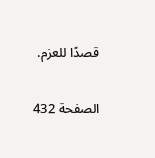قصدًا للعزم.

الصفحة 432